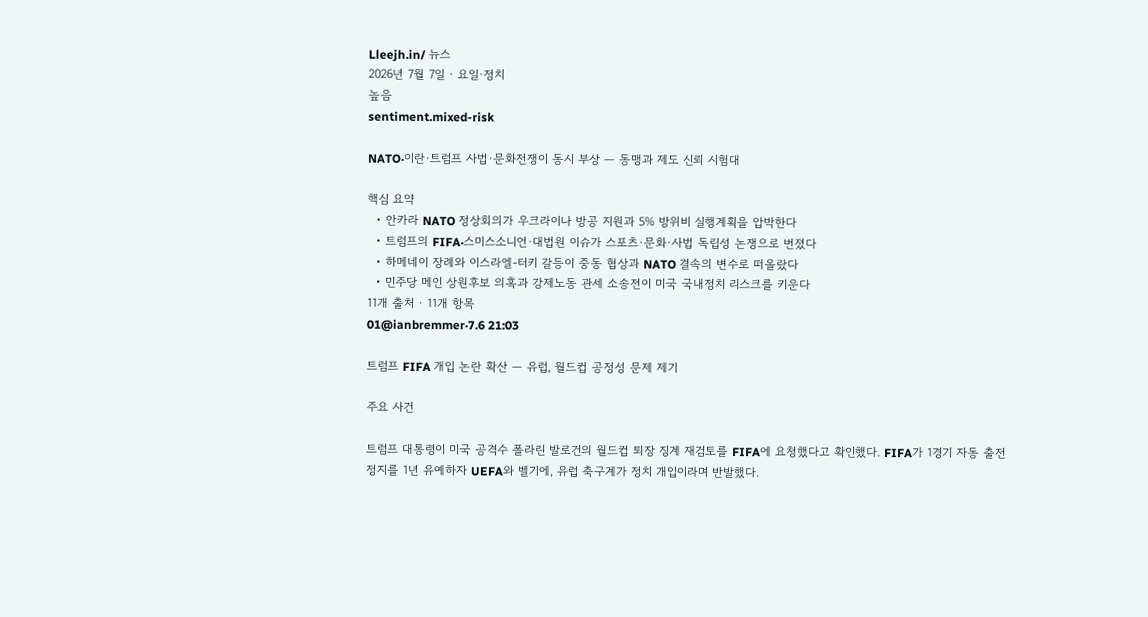Lleejh.in/ 뉴스
2026년 7월 7일 · 요일·정치
높음
sentiment.mixed-risk

NATO·이란·트럼프 사법·문화전쟁이 동시 부상 — 동맹과 제도 신뢰 시험대

핵심 요약
  • 안카라 NATO 정상회의가 우크라이나 방공 지원과 5% 방위비 실행계획을 압박한다
  • 트럼프의 FIFA·스미스소니언·대법원 이슈가 스포츠·문화·사법 독립성 논쟁으로 번졌다
  • 하메네이 장례와 이스라엘-터키 갈등이 중동 협상과 NATO 결속의 변수로 떠올랐다
  • 민주당 메인 상원후보 의혹과 강제노동 관세 소송전이 미국 국내정치 리스크를 키운다
11개 출처 · 11개 항목
01@ianbremmer·7.6 21:03

트럼프 FIFA 개입 논란 확산 — 유럽, 월드컵 공정성 문제 제기

주요 사건

트럼프 대통령이 미국 공격수 폴라린 발로건의 월드컵 퇴장 징계 재검토를 FIFA에 요청했다고 확인했다. FIFA가 1경기 자동 출전정지를 1년 유예하자 UEFA와 벨기에, 유럽 축구계가 정치 개입이라며 반발했다.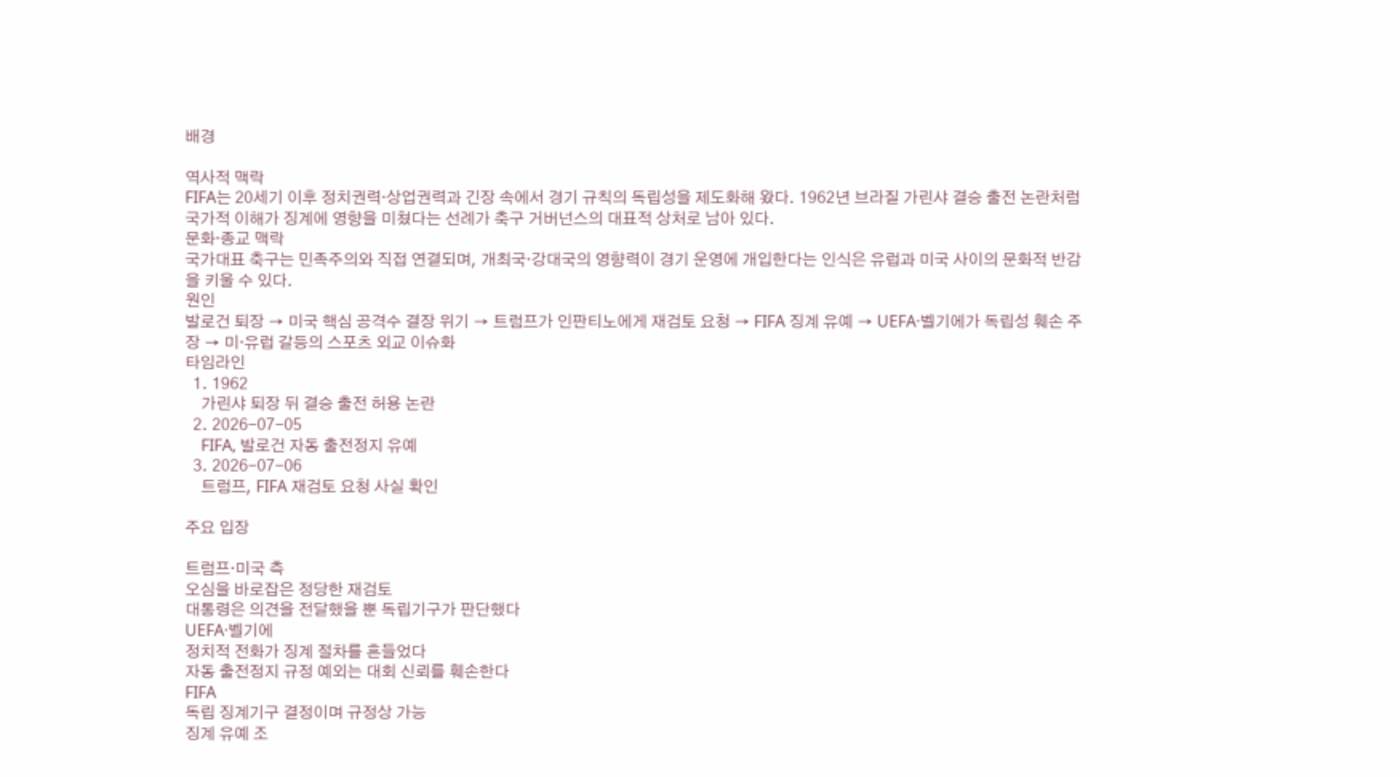배경

역사적 맥락
FIFA는 20세기 이후 정치권력·상업권력과 긴장 속에서 경기 규칙의 독립성을 제도화해 왔다. 1962년 브라질 가린샤 결승 출전 논란처럼 국가적 이해가 징계에 영향을 미쳤다는 선례가 축구 거버넌스의 대표적 상처로 남아 있다.
문화·종교 맥락
국가대표 축구는 민족주의와 직접 연결되며, 개최국·강대국의 영향력이 경기 운영에 개입한다는 인식은 유럽과 미국 사이의 문화적 반감을 키울 수 있다.
원인
발로건 퇴장 → 미국 핵심 공격수 결장 위기 → 트럼프가 인판티노에게 재검토 요청 → FIFA 징계 유예 → UEFA·벨기에가 독립성 훼손 주장 → 미·유럽 갈등의 스포츠 외교 이슈화
타임라인
  1. 1962
    가린샤 퇴장 뒤 결승 출전 허용 논란
  2. 2026-07-05
    FIFA, 발로건 자동 출전정지 유예
  3. 2026-07-06
    트럼프, FIFA 재검토 요청 사실 확인

주요 입장

트럼프·미국 측
오심을 바로잡은 정당한 재검토
대통령은 의견을 전달했을 뿐 독립기구가 판단했다
UEFA·벨기에
정치적 전화가 징계 절차를 흔들었다
자동 출전정지 규정 예외는 대회 신뢰를 훼손한다
FIFA
독립 징계기구 결정이며 규정상 가능
징계 유예 조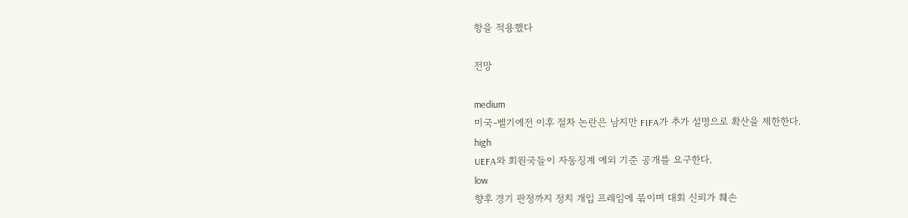항을 적용했다

전망

medium
미국-벨기에전 이후 절차 논란은 남지만 FIFA가 추가 설명으로 확산을 제한한다.
high
UEFA와 회원국들이 자동징계 예외 기준 공개를 요구한다.
low
향후 경기 판정까지 정치 개입 프레임에 묶이며 대회 신뢰가 훼손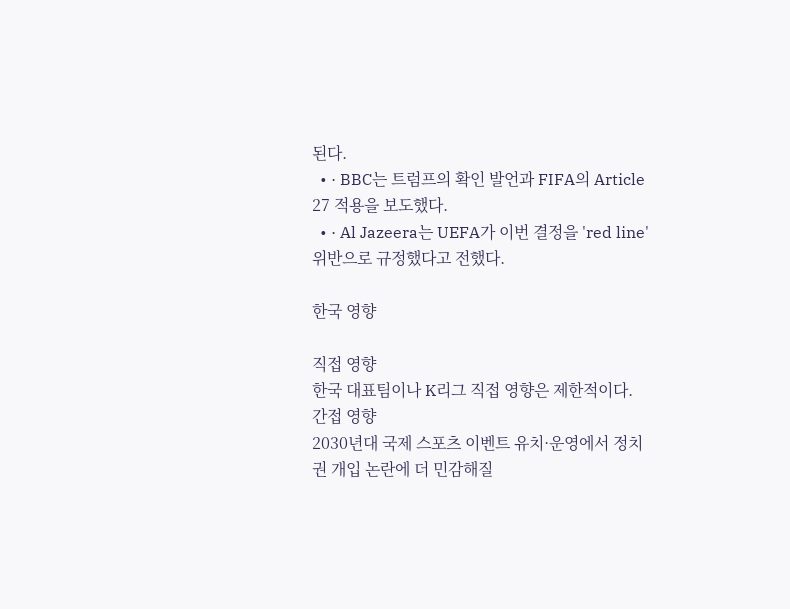된다.
  • · BBC는 트럼프의 확인 발언과 FIFA의 Article 27 적용을 보도했다.
  • · Al Jazeera는 UEFA가 이번 결정을 'red line' 위반으로 규정했다고 전했다.

한국 영향

직접 영향
한국 대표팀이나 K리그 직접 영향은 제한적이다.
간접 영향
2030년대 국제 스포츠 이벤트 유치·운영에서 정치권 개입 논란에 더 민감해질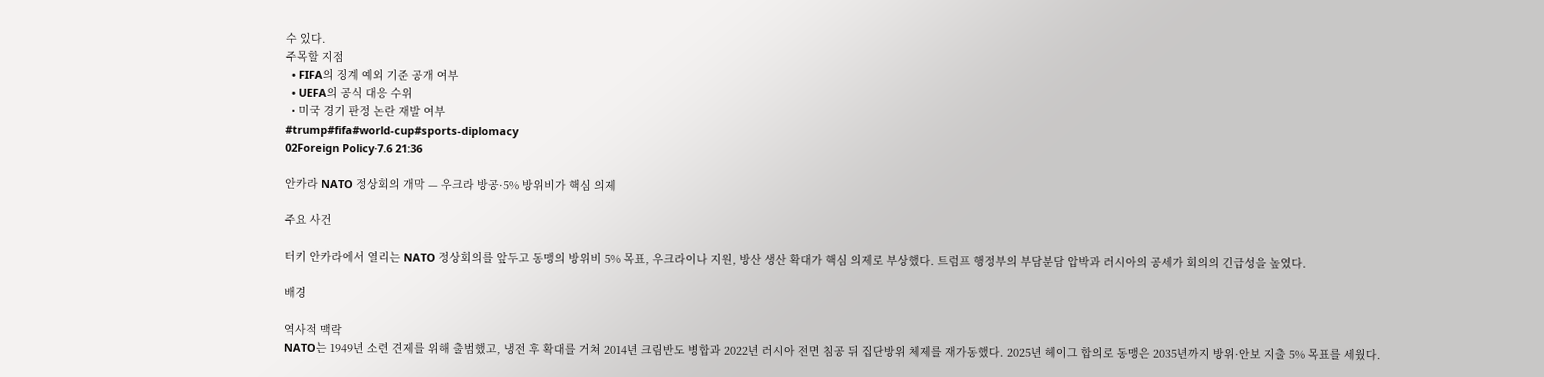수 있다.
주목할 지점
  • FIFA의 징계 예외 기준 공개 여부
  • UEFA의 공식 대응 수위
  • 미국 경기 판정 논란 재발 여부
#trump#fifa#world-cup#sports-diplomacy
02Foreign Policy·7.6 21:36

안카라 NATO 정상회의 개막 — 우크라 방공·5% 방위비가 핵심 의제

주요 사건

터키 안카라에서 열리는 NATO 정상회의를 앞두고 동맹의 방위비 5% 목표, 우크라이나 지원, 방산 생산 확대가 핵심 의제로 부상했다. 트럼프 행정부의 부담분담 압박과 러시아의 공세가 회의의 긴급성을 높였다.

배경

역사적 맥락
NATO는 1949년 소련 견제를 위해 출범했고, 냉전 후 확대를 거쳐 2014년 크림반도 병합과 2022년 러시아 전면 침공 뒤 집단방위 체제를 재가동했다. 2025년 헤이그 합의로 동맹은 2035년까지 방위·안보 지출 5% 목표를 세웠다.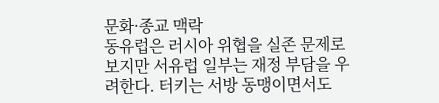문화·종교 맥락
동유럽은 러시아 위협을 실존 문제로 보지만 서유럽 일부는 재정 부담을 우려한다. 터키는 서방 동맹이면서도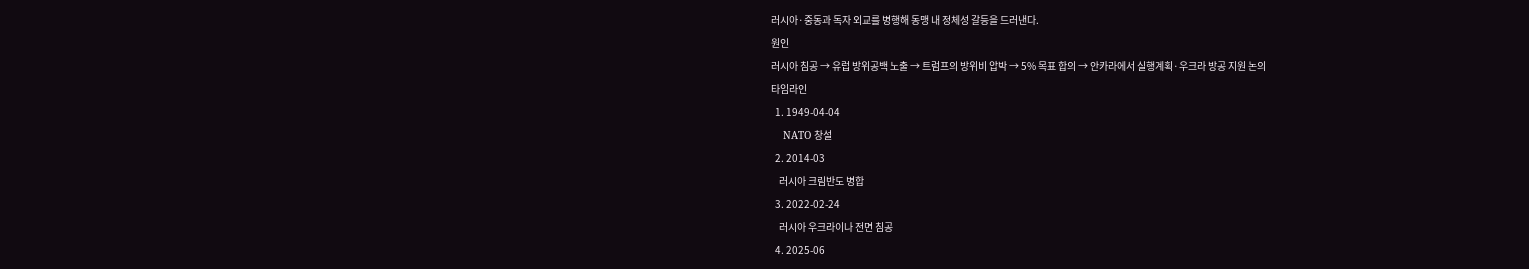러시아·중동과 독자 외교를 병행해 동맹 내 정체성 갈등을 드러낸다.
원인
러시아 침공 → 유럽 방위공백 노출 → 트럼프의 방위비 압박 → 5% 목표 합의 → 안카라에서 실행계획·우크라 방공 지원 논의
타임라인
  1. 1949-04-04
    NATO 창설
  2. 2014-03
    러시아 크림반도 병합
  3. 2022-02-24
    러시아 우크라이나 전면 침공
  4. 2025-06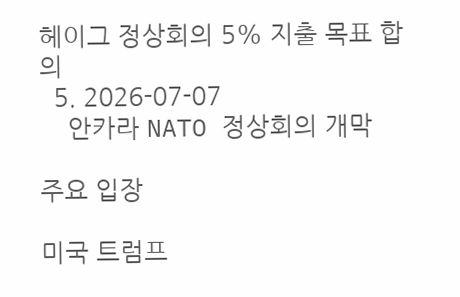헤이그 정상회의 5% 지출 목표 합의
  5. 2026-07-07
    안카라 NATO 정상회의 개막

주요 입장

미국 트럼프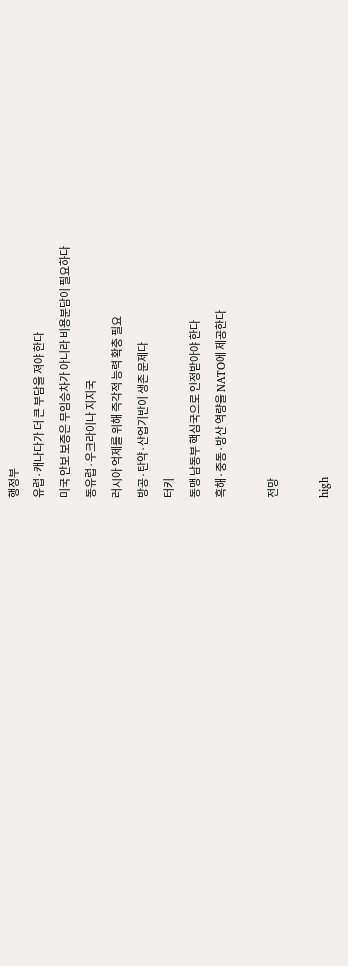행정부
유럽·캐나다가 더 큰 부담을 져야 한다
미국 안보 보증은 무임승차가 아니라 비용분담이 필요하다
동유럽·우크라이나 지지국
러시아 억제를 위해 즉각적 능력 확충 필요
방공·탄약·산업기반이 생존 문제다
터키
동맹 남동부 핵심국으로 인정받아야 한다
흑해·중동·방산 역량을 NATO에 제공한다

전망

high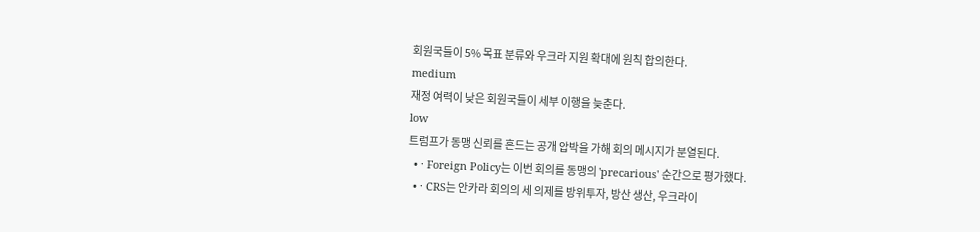회원국들이 5% 목표 분류와 우크라 지원 확대에 원칙 합의한다.
medium
재정 여력이 낮은 회원국들이 세부 이행을 늦춘다.
low
트럼프가 동맹 신뢰를 흔드는 공개 압박을 가해 회의 메시지가 분열된다.
  • · Foreign Policy는 이번 회의를 동맹의 'precarious' 순간으로 평가했다.
  • · CRS는 안카라 회의의 세 의제를 방위투자, 방산 생산, 우크라이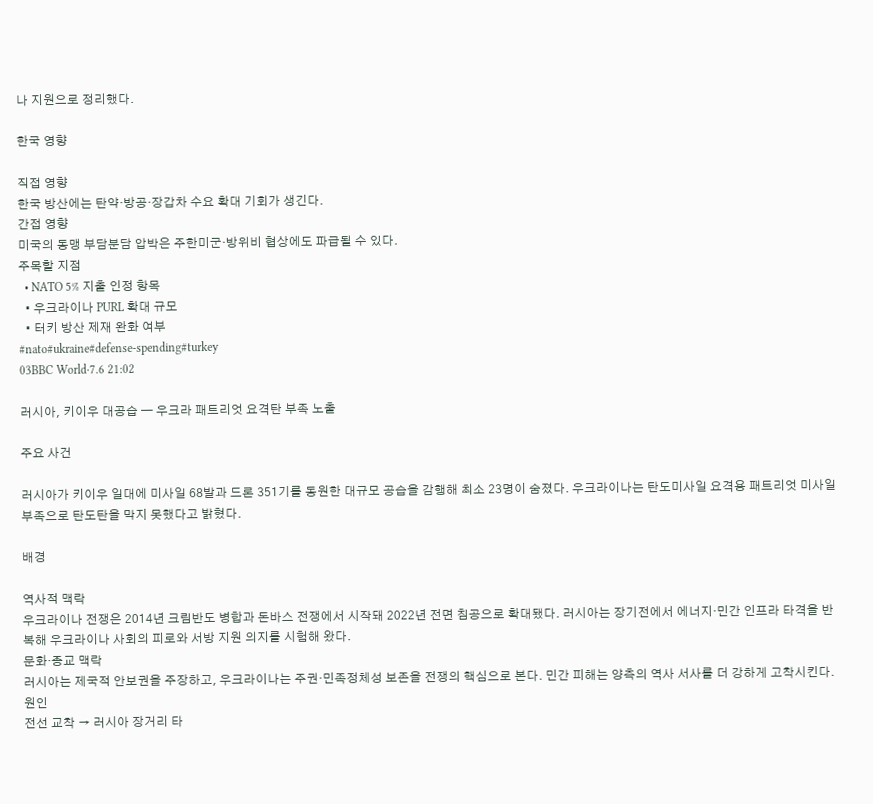나 지원으로 정리했다.

한국 영향

직접 영향
한국 방산에는 탄약·방공·장갑차 수요 확대 기회가 생긴다.
간접 영향
미국의 동맹 부담분담 압박은 주한미군·방위비 협상에도 파급될 수 있다.
주목할 지점
  • NATO 5% 지출 인정 항목
  • 우크라이나 PURL 확대 규모
  • 터키 방산 제재 완화 여부
#nato#ukraine#defense-spending#turkey
03BBC World·7.6 21:02

러시아, 키이우 대공습 — 우크라 패트리엇 요격탄 부족 노출

주요 사건

러시아가 키이우 일대에 미사일 68발과 드론 351기를 동원한 대규모 공습을 감행해 최소 23명이 숨졌다. 우크라이나는 탄도미사일 요격용 패트리엇 미사일 부족으로 탄도탄을 막지 못했다고 밝혔다.

배경

역사적 맥락
우크라이나 전쟁은 2014년 크림반도 병합과 돈바스 전쟁에서 시작돼 2022년 전면 침공으로 확대됐다. 러시아는 장기전에서 에너지·민간 인프라 타격을 반복해 우크라이나 사회의 피로와 서방 지원 의지를 시험해 왔다.
문화·종교 맥락
러시아는 제국적 안보권을 주장하고, 우크라이나는 주권·민족정체성 보존을 전쟁의 핵심으로 본다. 민간 피해는 양측의 역사 서사를 더 강하게 고착시킨다.
원인
전선 교착 → 러시아 장거리 타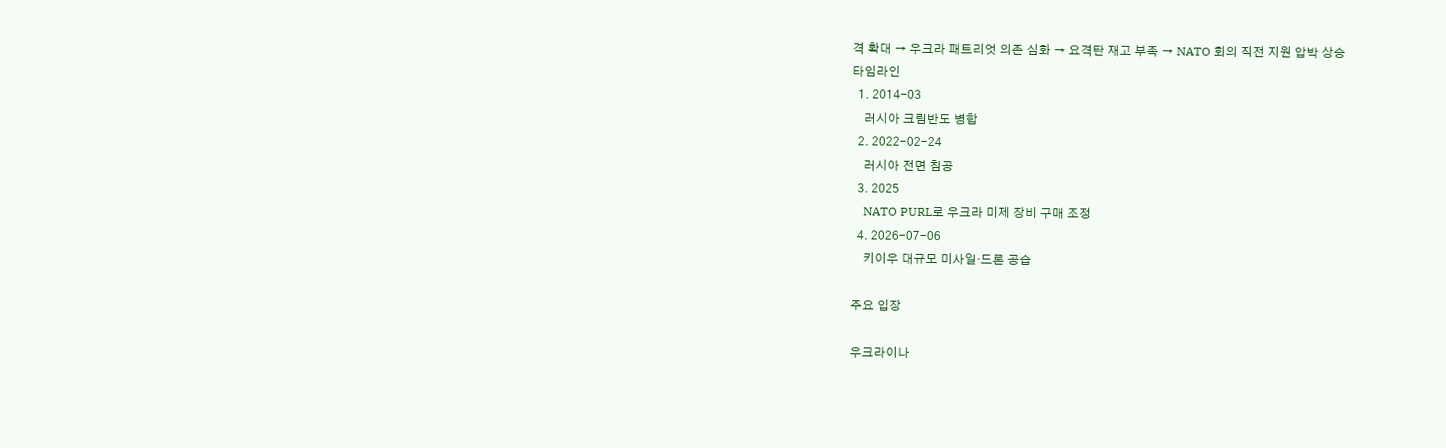격 확대 → 우크라 패트리엇 의존 심화 → 요격탄 재고 부족 → NATO 회의 직전 지원 압박 상승
타임라인
  1. 2014-03
    러시아 크림반도 병합
  2. 2022-02-24
    러시아 전면 침공
  3. 2025
    NATO PURL로 우크라 미제 장비 구매 조정
  4. 2026-07-06
    키이우 대규모 미사일·드론 공습

주요 입장

우크라이나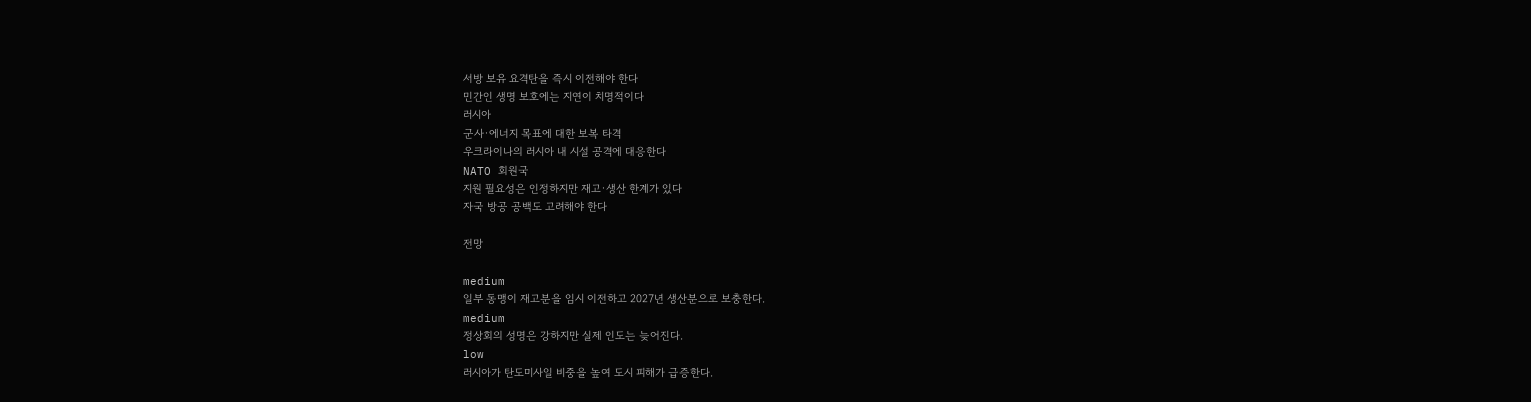서방 보유 요격탄을 즉시 이전해야 한다
민간인 생명 보호에는 지연이 치명적이다
러시아
군사·에너지 목표에 대한 보복 타격
우크라이나의 러시아 내 시설 공격에 대응한다
NATO 회원국
지원 필요성은 인정하지만 재고·생산 한계가 있다
자국 방공 공백도 고려해야 한다

전망

medium
일부 동맹이 재고분을 임시 이전하고 2027년 생산분으로 보충한다.
medium
정상회의 성명은 강하지만 실제 인도는 늦어진다.
low
러시아가 탄도미사일 비중을 높여 도시 피해가 급증한다.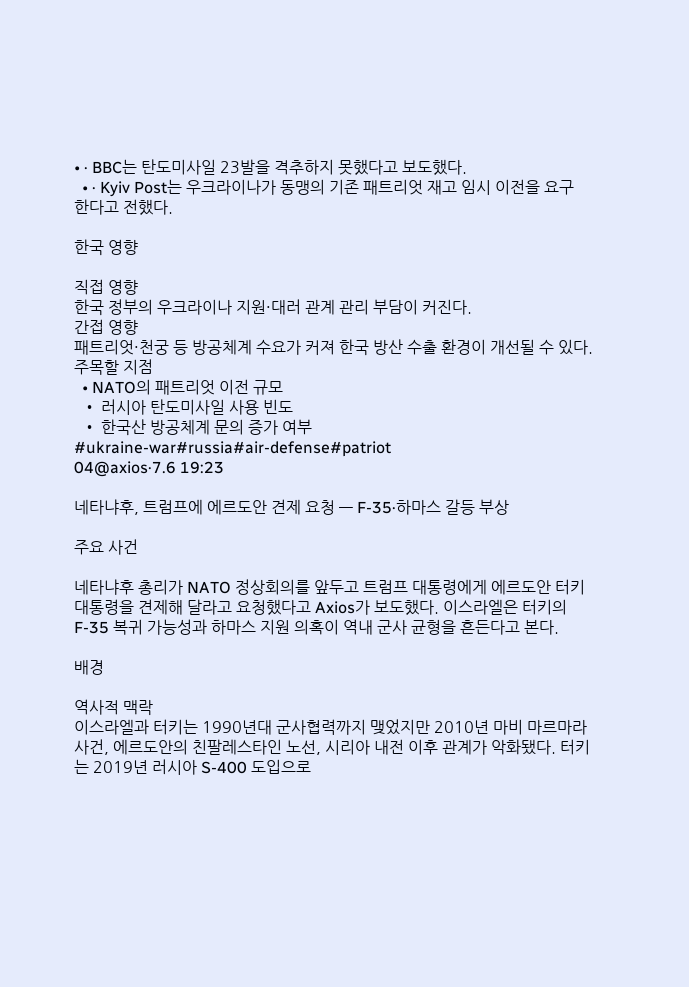• · BBC는 탄도미사일 23발을 격추하지 못했다고 보도했다.
  • · Kyiv Post는 우크라이나가 동맹의 기존 패트리엇 재고 임시 이전을 요구한다고 전했다.

한국 영향

직접 영향
한국 정부의 우크라이나 지원·대러 관계 관리 부담이 커진다.
간접 영향
패트리엇·천궁 등 방공체계 수요가 커져 한국 방산 수출 환경이 개선될 수 있다.
주목할 지점
  • NATO의 패트리엇 이전 규모
  • 러시아 탄도미사일 사용 빈도
  • 한국산 방공체계 문의 증가 여부
#ukraine-war#russia#air-defense#patriot
04@axios·7.6 19:23

네타냐후, 트럼프에 에르도안 견제 요청 — F-35·하마스 갈등 부상

주요 사건

네타냐후 총리가 NATO 정상회의를 앞두고 트럼프 대통령에게 에르도안 터키 대통령을 견제해 달라고 요청했다고 Axios가 보도했다. 이스라엘은 터키의 F-35 복귀 가능성과 하마스 지원 의혹이 역내 군사 균형을 흔든다고 본다.

배경

역사적 맥락
이스라엘과 터키는 1990년대 군사협력까지 맺었지만 2010년 마비 마르마라 사건, 에르도안의 친팔레스타인 노선, 시리아 내전 이후 관계가 악화됐다. 터키는 2019년 러시아 S-400 도입으로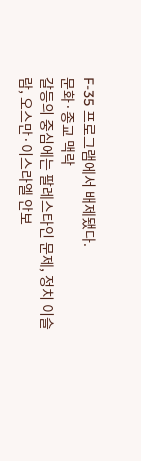F-35 프로그램에서 배제됐다.
문화·종교 맥락
갈등의 중심에는 팔레스타인 문제, 정치 이슬람, 오스만·이스라엘 안보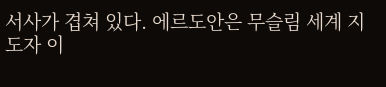서사가 겹쳐 있다. 에르도안은 무슬림 세계 지도자 이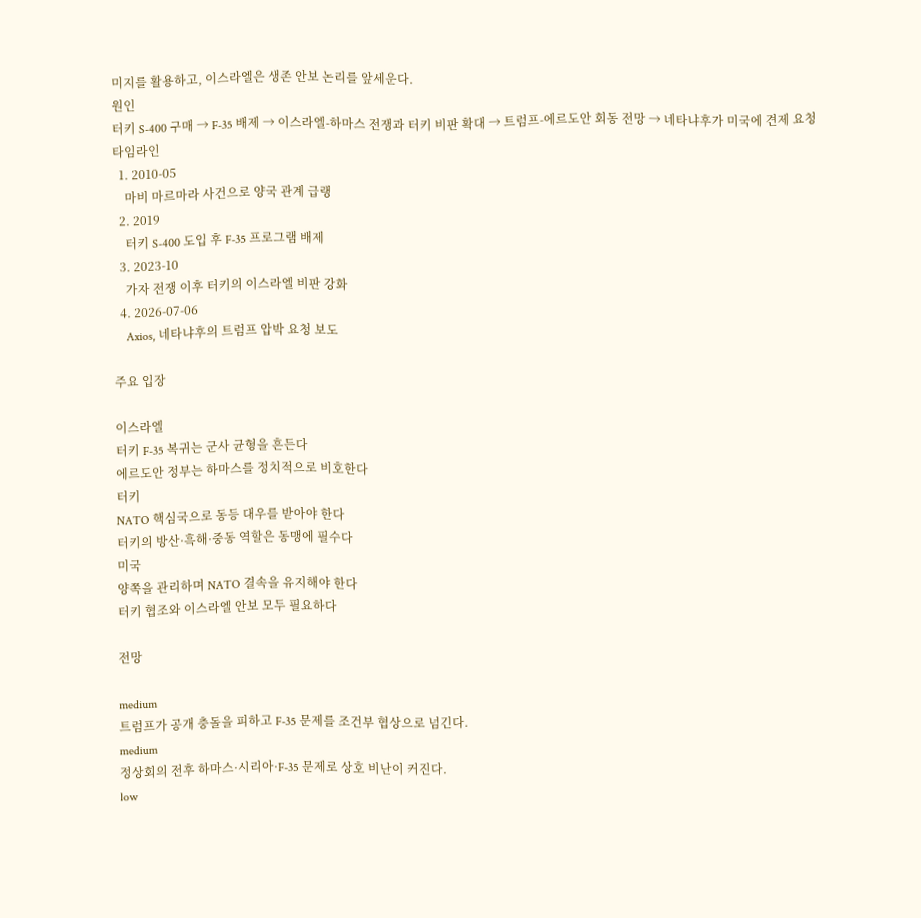미지를 활용하고, 이스라엘은 생존 안보 논리를 앞세운다.
원인
터키 S-400 구매 → F-35 배제 → 이스라엘-하마스 전쟁과 터키 비판 확대 → 트럼프-에르도안 회동 전망 → 네타냐후가 미국에 견제 요청
타임라인
  1. 2010-05
    마비 마르마라 사건으로 양국 관계 급랭
  2. 2019
    터키 S-400 도입 후 F-35 프로그램 배제
  3. 2023-10
    가자 전쟁 이후 터키의 이스라엘 비판 강화
  4. 2026-07-06
    Axios, 네타냐후의 트럼프 압박 요청 보도

주요 입장

이스라엘
터키 F-35 복귀는 군사 균형을 흔든다
에르도안 정부는 하마스를 정치적으로 비호한다
터키
NATO 핵심국으로 동등 대우를 받아야 한다
터키의 방산·흑해·중동 역할은 동맹에 필수다
미국
양쪽을 관리하며 NATO 결속을 유지해야 한다
터키 협조와 이스라엘 안보 모두 필요하다

전망

medium
트럼프가 공개 충돌을 피하고 F-35 문제를 조건부 협상으로 넘긴다.
medium
정상회의 전후 하마스·시리아·F-35 문제로 상호 비난이 커진다.
low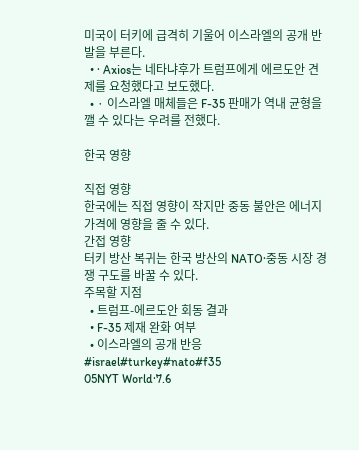미국이 터키에 급격히 기울어 이스라엘의 공개 반발을 부른다.
  • · Axios는 네타냐후가 트럼프에게 에르도안 견제를 요청했다고 보도했다.
  • · 이스라엘 매체들은 F-35 판매가 역내 균형을 깰 수 있다는 우려를 전했다.

한국 영향

직접 영향
한국에는 직접 영향이 작지만 중동 불안은 에너지 가격에 영향을 줄 수 있다.
간접 영향
터키 방산 복귀는 한국 방산의 NATO·중동 시장 경쟁 구도를 바꿀 수 있다.
주목할 지점
  • 트럼프-에르도안 회동 결과
  • F-35 제재 완화 여부
  • 이스라엘의 공개 반응
#israel#turkey#nato#f35
05NYT World·7.6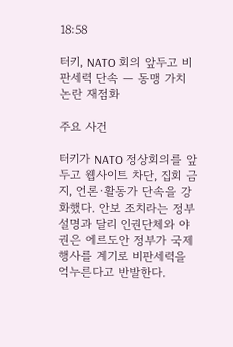18:58

터키, NATO 회의 앞두고 비판세력 단속 — 동맹 가치 논란 재점화

주요 사건

터키가 NATO 정상회의를 앞두고 웹사이트 차단, 집회 금지, 언론·활동가 단속을 강화했다. 안보 조치라는 정부 설명과 달리 인권단체와 야권은 에르도안 정부가 국제 행사를 계기로 비판세력을 억누른다고 반발한다.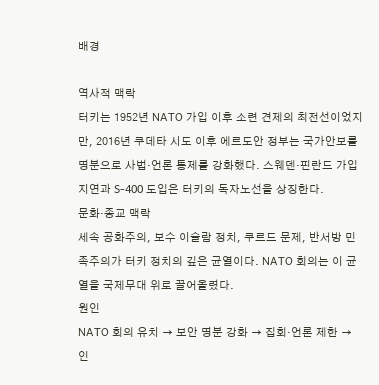배경

역사적 맥락
터키는 1952년 NATO 가입 이후 소련 견제의 최전선이었지만, 2016년 쿠데타 시도 이후 에르도안 정부는 국가안보를 명분으로 사법·언론 통제를 강화했다. 스웨덴·핀란드 가입 지연과 S-400 도입은 터키의 독자노선을 상징한다.
문화·종교 맥락
세속 공화주의, 보수 이슬람 정치, 쿠르드 문제, 반서방 민족주의가 터키 정치의 깊은 균열이다. NATO 회의는 이 균열을 국제무대 위로 끌어올렸다.
원인
NATO 회의 유치 → 보안 명분 강화 → 집회·언론 제한 → 인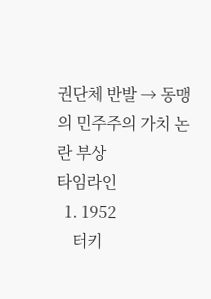권단체 반발 → 동맹의 민주주의 가치 논란 부상
타임라인
  1. 1952
    터키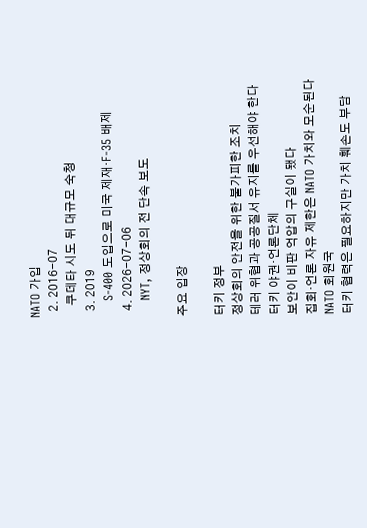NATO 가입
  2. 2016-07
    쿠데타 시도 뒤 대규모 숙청
  3. 2019
    S-400 도입으로 미국 제재·F-35 배제
  4. 2026-07-06
    NYT, 정상회의 전 단속 보도

주요 입장

터키 정부
정상회의 안전을 위한 불가피한 조치
테러 위협과 공공질서 유지를 우선해야 한다
터키 야권·언론단체
보안이 비판 억압의 구실이 됐다
집회·언론 자유 제한은 NATO 가치와 모순된다
NATO 회원국
터키 협력은 필요하지만 가치 훼손도 부담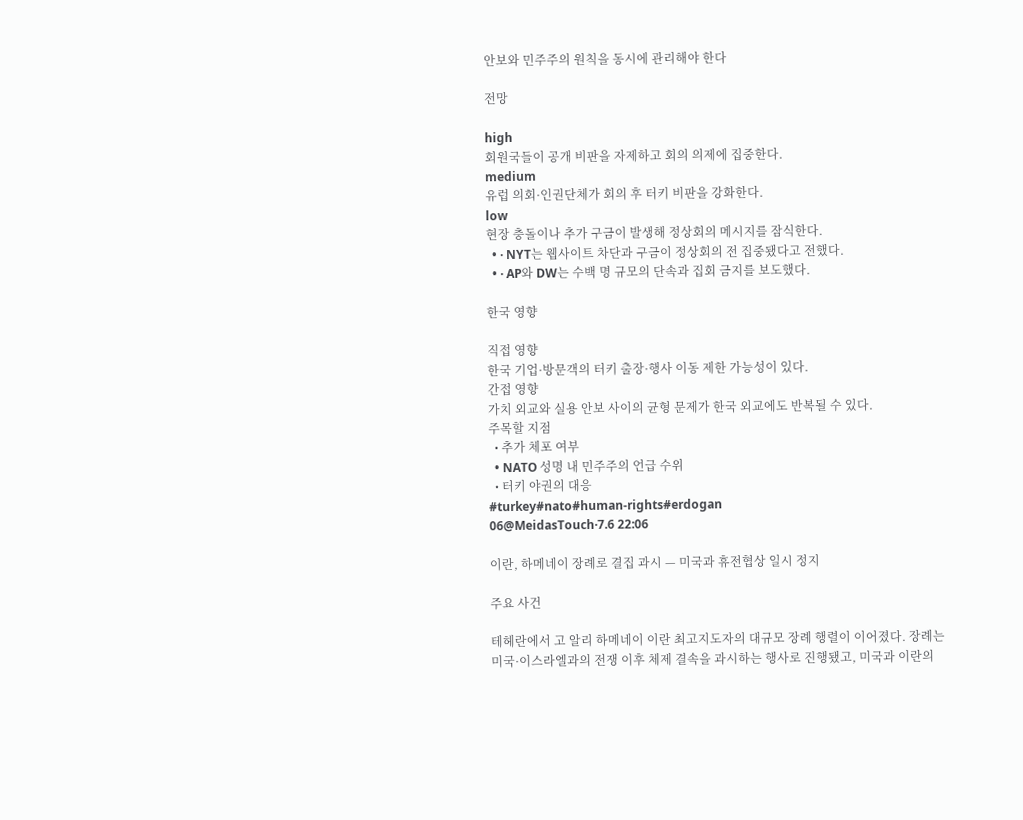안보와 민주주의 원칙을 동시에 관리해야 한다

전망

high
회원국들이 공개 비판을 자제하고 회의 의제에 집중한다.
medium
유럽 의회·인권단체가 회의 후 터키 비판을 강화한다.
low
현장 충돌이나 추가 구금이 발생해 정상회의 메시지를 잠식한다.
  • · NYT는 웹사이트 차단과 구금이 정상회의 전 집중됐다고 전했다.
  • · AP와 DW는 수백 명 규모의 단속과 집회 금지를 보도했다.

한국 영향

직접 영향
한국 기업·방문객의 터키 출장·행사 이동 제한 가능성이 있다.
간접 영향
가치 외교와 실용 안보 사이의 균형 문제가 한국 외교에도 반복될 수 있다.
주목할 지점
  • 추가 체포 여부
  • NATO 성명 내 민주주의 언급 수위
  • 터키 야권의 대응
#turkey#nato#human-rights#erdogan
06@MeidasTouch·7.6 22:06

이란, 하메네이 장례로 결집 과시 — 미국과 휴전협상 일시 정지

주요 사건

테헤란에서 고 알리 하메네이 이란 최고지도자의 대규모 장례 행렬이 이어졌다. 장례는 미국·이스라엘과의 전쟁 이후 체제 결속을 과시하는 행사로 진행됐고, 미국과 이란의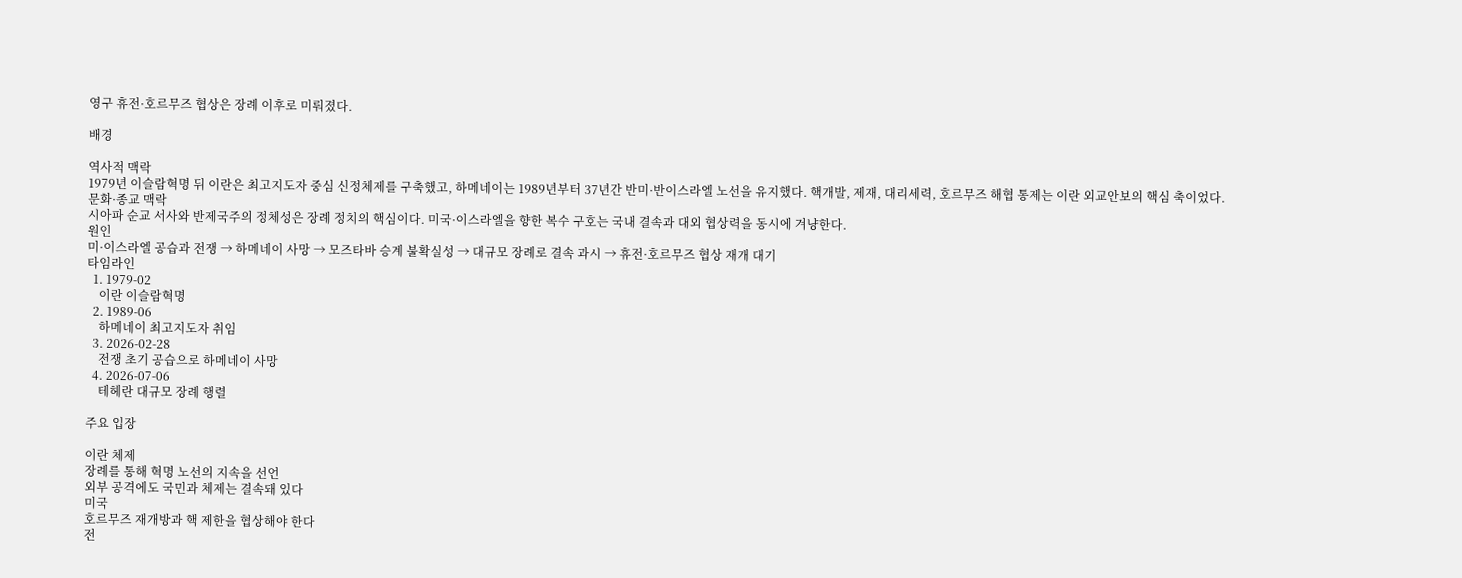영구 휴전·호르무즈 협상은 장례 이후로 미뤄졌다.

배경

역사적 맥락
1979년 이슬람혁명 뒤 이란은 최고지도자 중심 신정체제를 구축했고, 하메네이는 1989년부터 37년간 반미·반이스라엘 노선을 유지했다. 핵개발, 제재, 대리세력, 호르무즈 해협 통제는 이란 외교안보의 핵심 축이었다.
문화·종교 맥락
시아파 순교 서사와 반제국주의 정체성은 장례 정치의 핵심이다. 미국·이스라엘을 향한 복수 구호는 국내 결속과 대외 협상력을 동시에 겨냥한다.
원인
미·이스라엘 공습과 전쟁 → 하메네이 사망 → 모즈타바 승계 불확실성 → 대규모 장례로 결속 과시 → 휴전·호르무즈 협상 재개 대기
타임라인
  1. 1979-02
    이란 이슬람혁명
  2. 1989-06
    하메네이 최고지도자 취임
  3. 2026-02-28
    전쟁 초기 공습으로 하메네이 사망
  4. 2026-07-06
    테헤란 대규모 장례 행렬

주요 입장

이란 체제
장례를 통해 혁명 노선의 지속을 선언
외부 공격에도 국민과 체제는 결속돼 있다
미국
호르무즈 재개방과 핵 제한을 협상해야 한다
전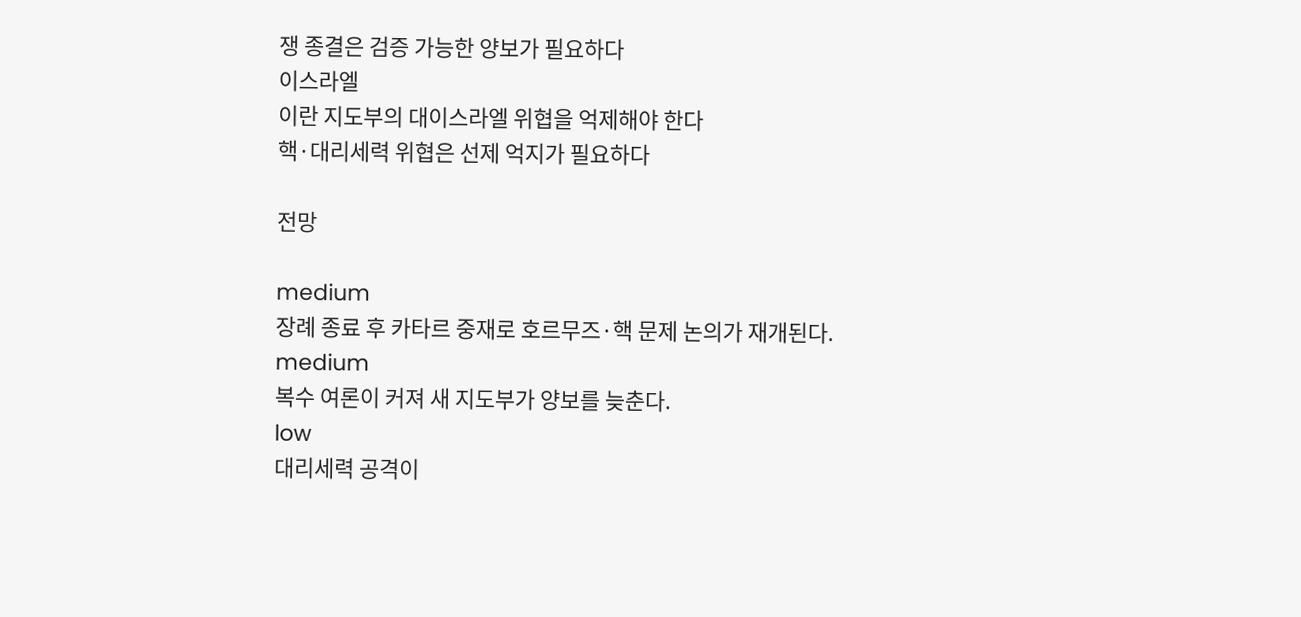쟁 종결은 검증 가능한 양보가 필요하다
이스라엘
이란 지도부의 대이스라엘 위협을 억제해야 한다
핵·대리세력 위협은 선제 억지가 필요하다

전망

medium
장례 종료 후 카타르 중재로 호르무즈·핵 문제 논의가 재개된다.
medium
복수 여론이 커져 새 지도부가 양보를 늦춘다.
low
대리세력 공격이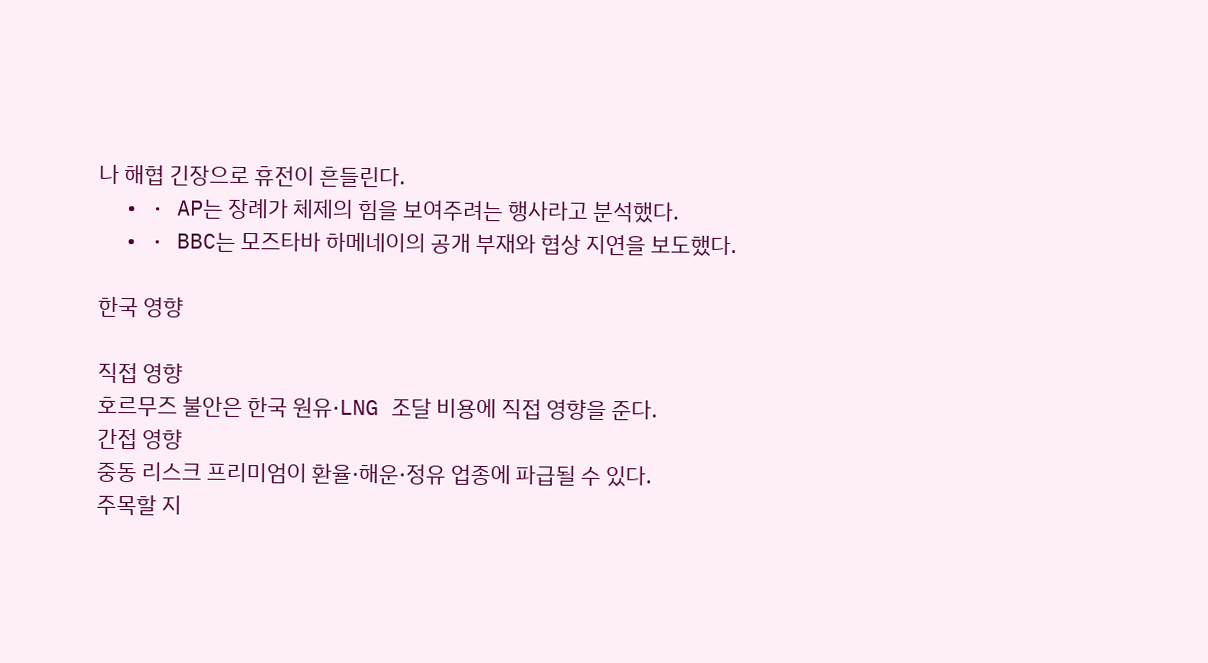나 해협 긴장으로 휴전이 흔들린다.
  • · AP는 장례가 체제의 힘을 보여주려는 행사라고 분석했다.
  • · BBC는 모즈타바 하메네이의 공개 부재와 협상 지연을 보도했다.

한국 영향

직접 영향
호르무즈 불안은 한국 원유·LNG 조달 비용에 직접 영향을 준다.
간접 영향
중동 리스크 프리미엄이 환율·해운·정유 업종에 파급될 수 있다.
주목할 지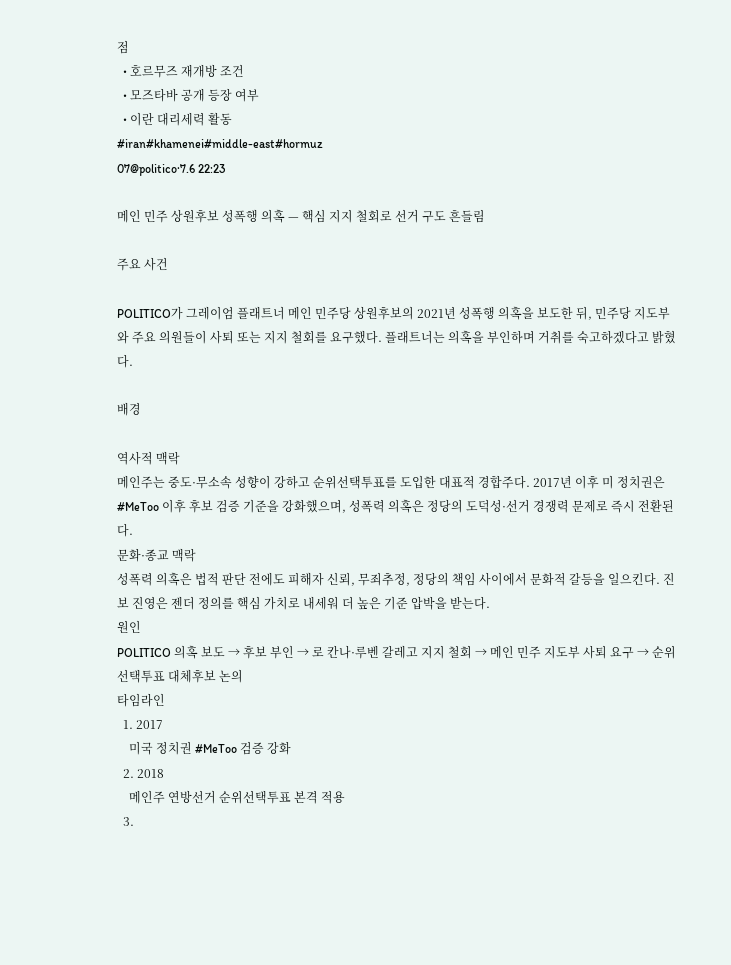점
  • 호르무즈 재개방 조건
  • 모즈타바 공개 등장 여부
  • 이란 대리세력 활동
#iran#khamenei#middle-east#hormuz
07@politico·7.6 22:23

메인 민주 상원후보 성폭행 의혹 — 핵심 지지 철회로 선거 구도 흔들림

주요 사건

POLITICO가 그레이엄 플래트너 메인 민주당 상원후보의 2021년 성폭행 의혹을 보도한 뒤, 민주당 지도부와 주요 의원들이 사퇴 또는 지지 철회를 요구했다. 플래트너는 의혹을 부인하며 거취를 숙고하겠다고 밝혔다.

배경

역사적 맥락
메인주는 중도·무소속 성향이 강하고 순위선택투표를 도입한 대표적 경합주다. 2017년 이후 미 정치권은 #MeToo 이후 후보 검증 기준을 강화했으며, 성폭력 의혹은 정당의 도덕성·선거 경쟁력 문제로 즉시 전환된다.
문화·종교 맥락
성폭력 의혹은 법적 판단 전에도 피해자 신뢰, 무죄추정, 정당의 책임 사이에서 문화적 갈등을 일으킨다. 진보 진영은 젠더 정의를 핵심 가치로 내세워 더 높은 기준 압박을 받는다.
원인
POLITICO 의혹 보도 → 후보 부인 → 로 칸나·루벤 갈레고 지지 철회 → 메인 민주 지도부 사퇴 요구 → 순위선택투표 대체후보 논의
타임라인
  1. 2017
    미국 정치권 #MeToo 검증 강화
  2. 2018
    메인주 연방선거 순위선택투표 본격 적용
  3.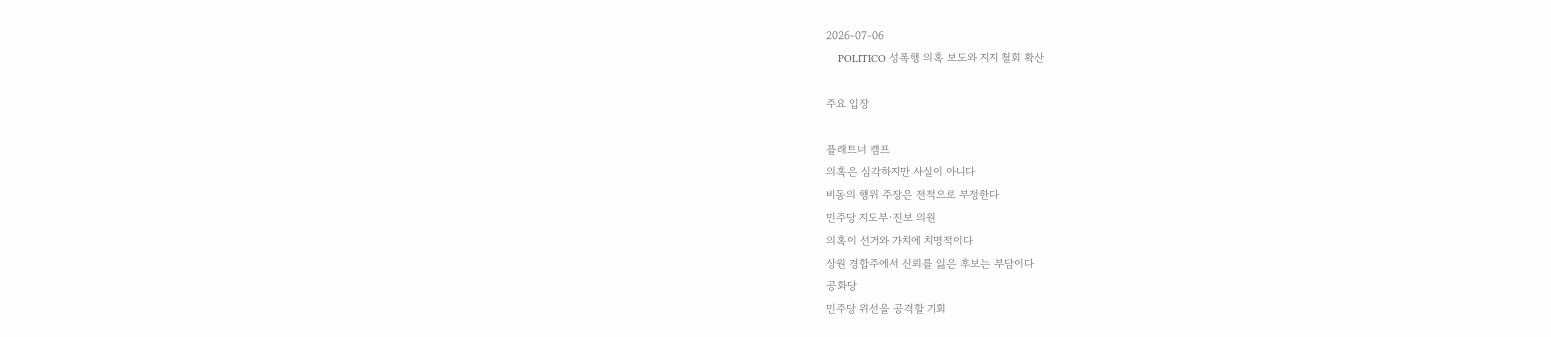2026-07-06
    POLITICO 성폭행 의혹 보도와 지지 철회 확산

주요 입장

플래트너 캠프
의혹은 심각하지만 사실이 아니다
비동의 행위 주장은 전적으로 부정한다
민주당 지도부·진보 의원
의혹이 선거와 가치에 치명적이다
상원 경합주에서 신뢰를 잃은 후보는 부담이다
공화당
민주당 위선을 공격할 기회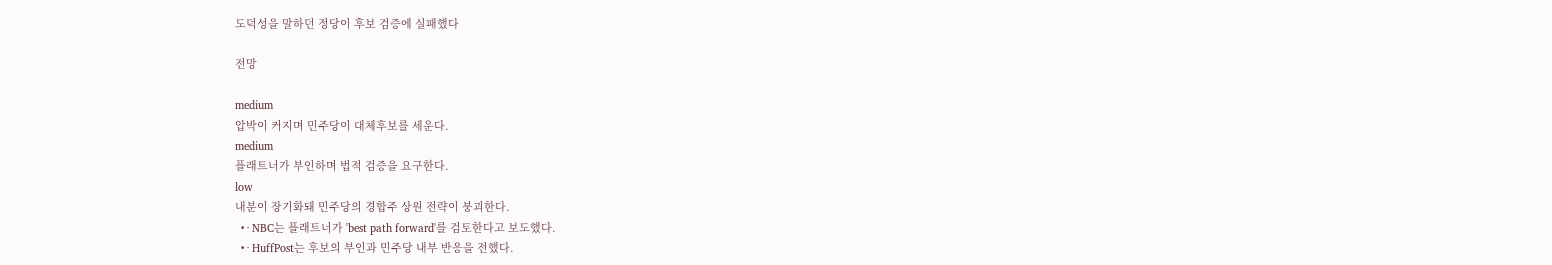도덕성을 말하던 정당이 후보 검증에 실패했다

전망

medium
압박이 커지며 민주당이 대체후보를 세운다.
medium
플래트너가 부인하며 법적 검증을 요구한다.
low
내분이 장기화돼 민주당의 경합주 상원 전략이 붕괴한다.
  • · NBC는 플래트너가 'best path forward'를 검토한다고 보도했다.
  • · HuffPost는 후보의 부인과 민주당 내부 반응을 전했다.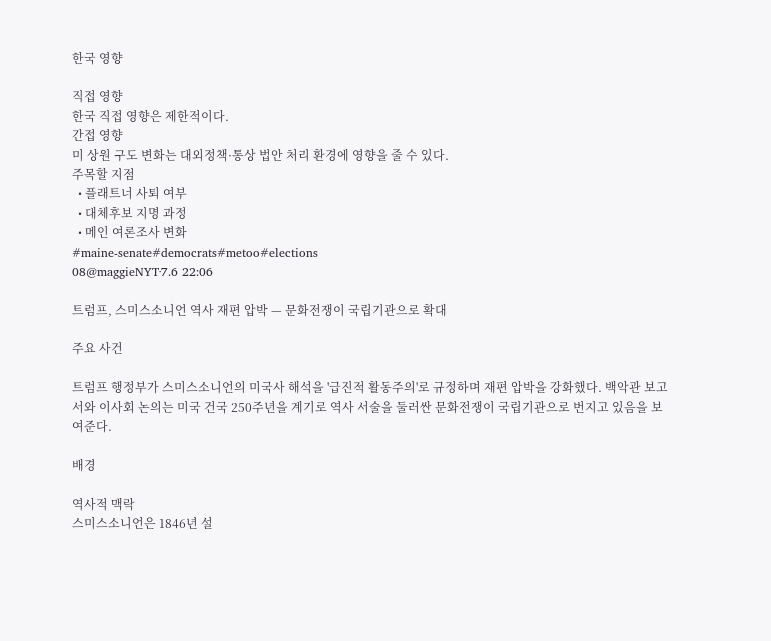한국 영향

직접 영향
한국 직접 영향은 제한적이다.
간접 영향
미 상원 구도 변화는 대외정책·통상 법안 처리 환경에 영향을 줄 수 있다.
주목할 지점
  • 플래트너 사퇴 여부
  • 대체후보 지명 과정
  • 메인 여론조사 변화
#maine-senate#democrats#metoo#elections
08@maggieNYT·7.6 22:06

트럼프, 스미스소니언 역사 재편 압박 — 문화전쟁이 국립기관으로 확대

주요 사건

트럼프 행정부가 스미스소니언의 미국사 해석을 '급진적 활동주의'로 규정하며 재편 압박을 강화했다. 백악관 보고서와 이사회 논의는 미국 건국 250주년을 계기로 역사 서술을 둘러싼 문화전쟁이 국립기관으로 번지고 있음을 보여준다.

배경

역사적 맥락
스미스소니언은 1846년 설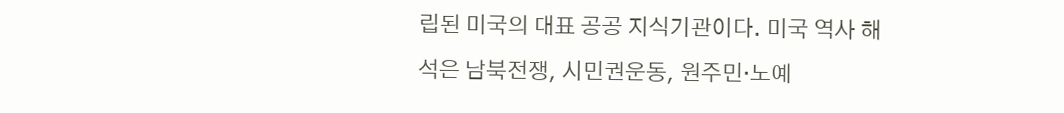립된 미국의 대표 공공 지식기관이다. 미국 역사 해석은 남북전쟁, 시민권운동, 원주민·노예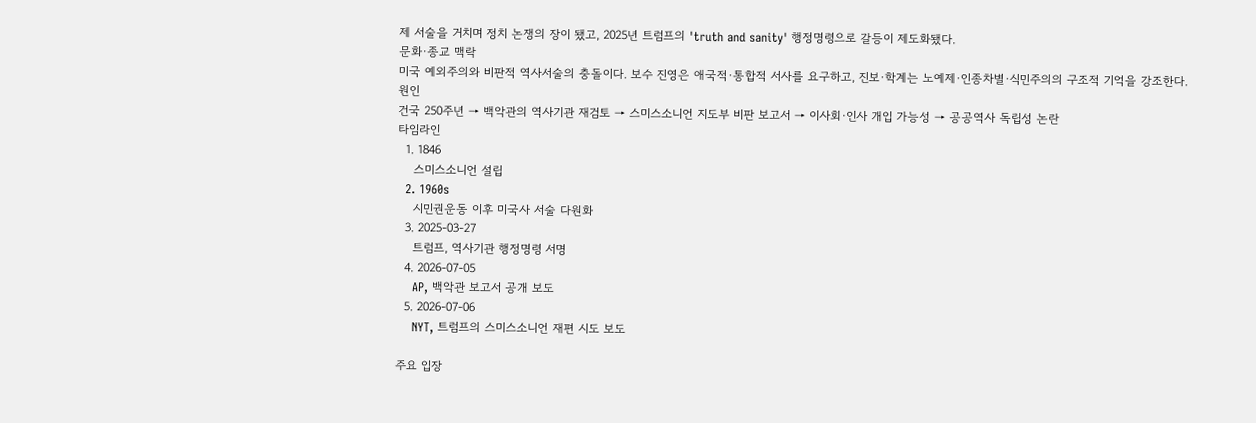제 서술을 거치며 정치 논쟁의 장이 됐고, 2025년 트럼프의 'truth and sanity' 행정명령으로 갈등이 제도화됐다.
문화·종교 맥락
미국 예외주의와 비판적 역사서술의 충돌이다. 보수 진영은 애국적·통합적 서사를 요구하고, 진보·학계는 노예제·인종차별·식민주의의 구조적 기억을 강조한다.
원인
건국 250주년 → 백악관의 역사기관 재검토 → 스미스소니언 지도부 비판 보고서 → 이사회·인사 개입 가능성 → 공공역사 독립성 논란
타임라인
  1. 1846
    스미스소니언 설립
  2. 1960s
    시민권운동 이후 미국사 서술 다원화
  3. 2025-03-27
    트럼프, 역사기관 행정명령 서명
  4. 2026-07-05
    AP, 백악관 보고서 공개 보도
  5. 2026-07-06
    NYT, 트럼프의 스미스소니언 재편 시도 보도

주요 입장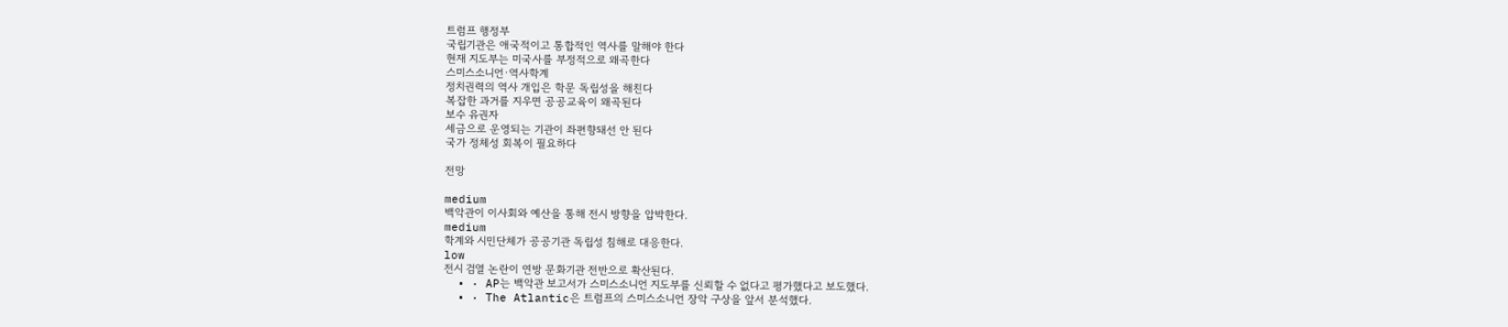트럼프 행정부
국립기관은 애국적이고 통합적인 역사를 말해야 한다
현재 지도부는 미국사를 부정적으로 왜곡한다
스미스소니언·역사학계
정치권력의 역사 개입은 학문 독립성을 해친다
복잡한 과거를 지우면 공공교육이 왜곡된다
보수 유권자
세금으로 운영되는 기관이 좌편향돼선 안 된다
국가 정체성 회복이 필요하다

전망

medium
백악관이 이사회와 예산을 통해 전시 방향을 압박한다.
medium
학계와 시민단체가 공공기관 독립성 침해로 대응한다.
low
전시 검열 논란이 연방 문화기관 전반으로 확산된다.
  • · AP는 백악관 보고서가 스미스소니언 지도부를 신뢰할 수 없다고 평가했다고 보도했다.
  • · The Atlantic은 트럼프의 스미스소니언 장악 구상을 앞서 분석했다.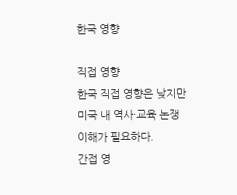한국 영향

직접 영향
한국 직접 영향은 낮지만 미국 내 역사·교육 논쟁 이해가 필요하다.
간접 영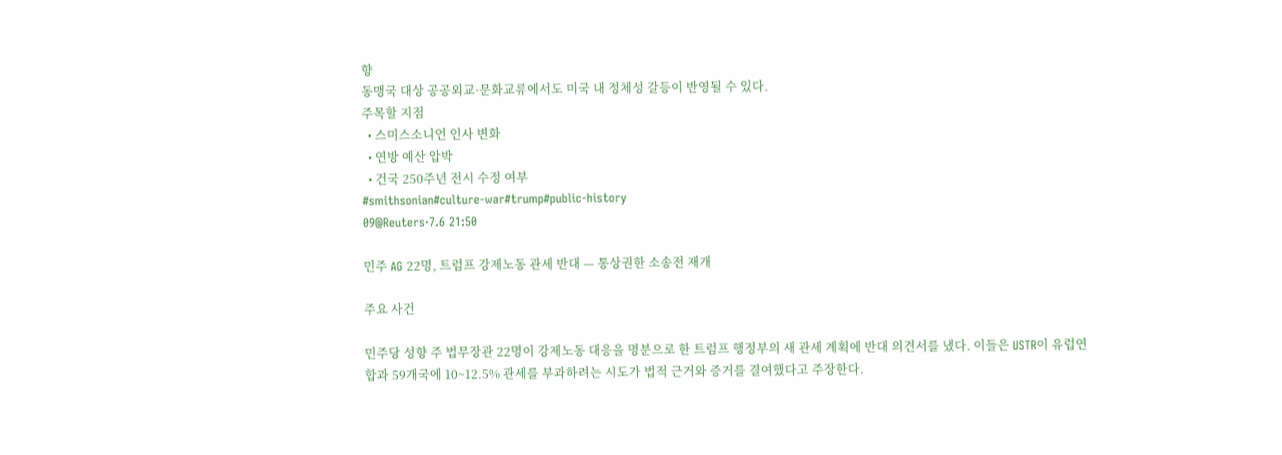향
동맹국 대상 공공외교·문화교류에서도 미국 내 정체성 갈등이 반영될 수 있다.
주목할 지점
  • 스미스소니언 인사 변화
  • 연방 예산 압박
  • 건국 250주년 전시 수정 여부
#smithsonian#culture-war#trump#public-history
09@Reuters·7.6 21:50

민주 AG 22명, 트럼프 강제노동 관세 반대 — 통상권한 소송전 재개

주요 사건

민주당 성향 주 법무장관 22명이 강제노동 대응을 명분으로 한 트럼프 행정부의 새 관세 계획에 반대 의견서를 냈다. 이들은 USTR이 유럽연합과 59개국에 10~12.5% 관세를 부과하려는 시도가 법적 근거와 증거를 결여했다고 주장한다.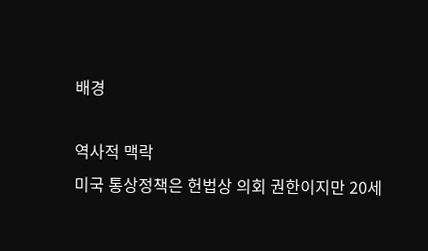배경

역사적 맥락
미국 통상정책은 헌법상 의회 권한이지만 20세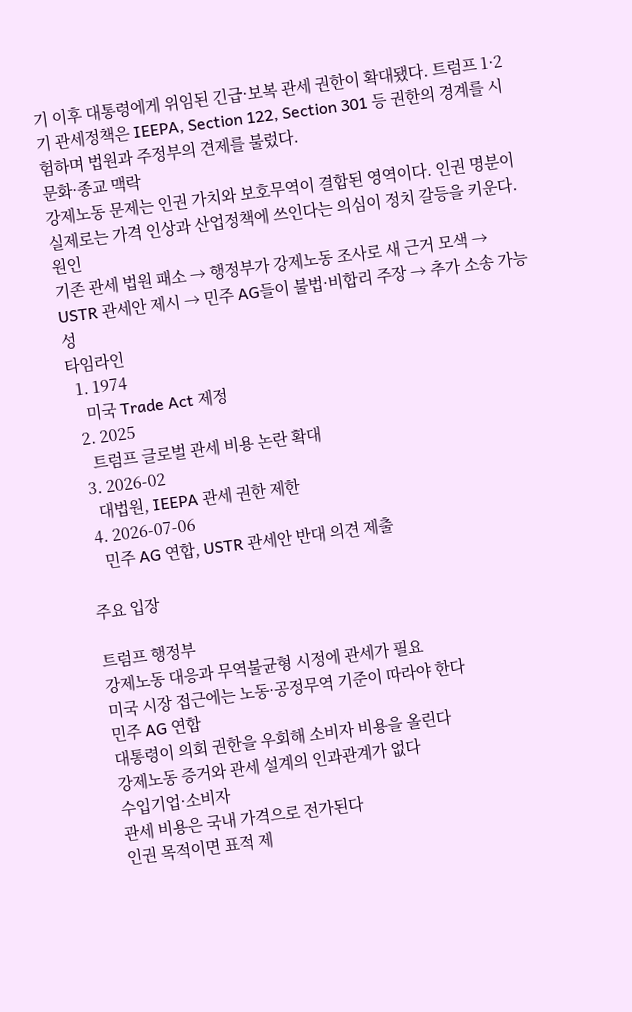기 이후 대통령에게 위임된 긴급·보복 관세 권한이 확대됐다. 트럼프 1·2기 관세정책은 IEEPA, Section 122, Section 301 등 권한의 경계를 시험하며 법원과 주정부의 견제를 불렀다.
문화·종교 맥락
강제노동 문제는 인권 가치와 보호무역이 결합된 영역이다. 인권 명분이 실제로는 가격 인상과 산업정책에 쓰인다는 의심이 정치 갈등을 키운다.
원인
기존 관세 법원 패소 → 행정부가 강제노동 조사로 새 근거 모색 → USTR 관세안 제시 → 민주 AG들이 불법·비합리 주장 → 추가 소송 가능성
타임라인
  1. 1974
    미국 Trade Act 제정
  2. 2025
    트럼프 글로벌 관세 비용 논란 확대
  3. 2026-02
    대법원, IEEPA 관세 권한 제한
  4. 2026-07-06
    민주 AG 연합, USTR 관세안 반대 의견 제출

주요 입장

트럼프 행정부
강제노동 대응과 무역불균형 시정에 관세가 필요
미국 시장 접근에는 노동·공정무역 기준이 따라야 한다
민주 AG 연합
대통령이 의회 권한을 우회해 소비자 비용을 올린다
강제노동 증거와 관세 설계의 인과관계가 없다
수입기업·소비자
관세 비용은 국내 가격으로 전가된다
인권 목적이면 표적 제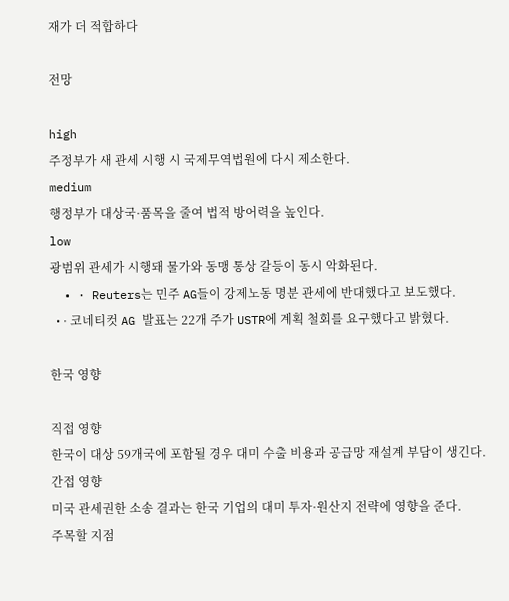재가 더 적합하다

전망

high
주정부가 새 관세 시행 시 국제무역법원에 다시 제소한다.
medium
행정부가 대상국·품목을 줄여 법적 방어력을 높인다.
low
광범위 관세가 시행돼 물가와 동맹 통상 갈등이 동시 악화된다.
  • · Reuters는 민주 AG들이 강제노동 명분 관세에 반대했다고 보도했다.
  • · 코네티컷 AG 발표는 22개 주가 USTR에 계획 철회를 요구했다고 밝혔다.

한국 영향

직접 영향
한국이 대상 59개국에 포함될 경우 대미 수출 비용과 공급망 재설계 부담이 생긴다.
간접 영향
미국 관세권한 소송 결과는 한국 기업의 대미 투자·원산지 전략에 영향을 준다.
주목할 지점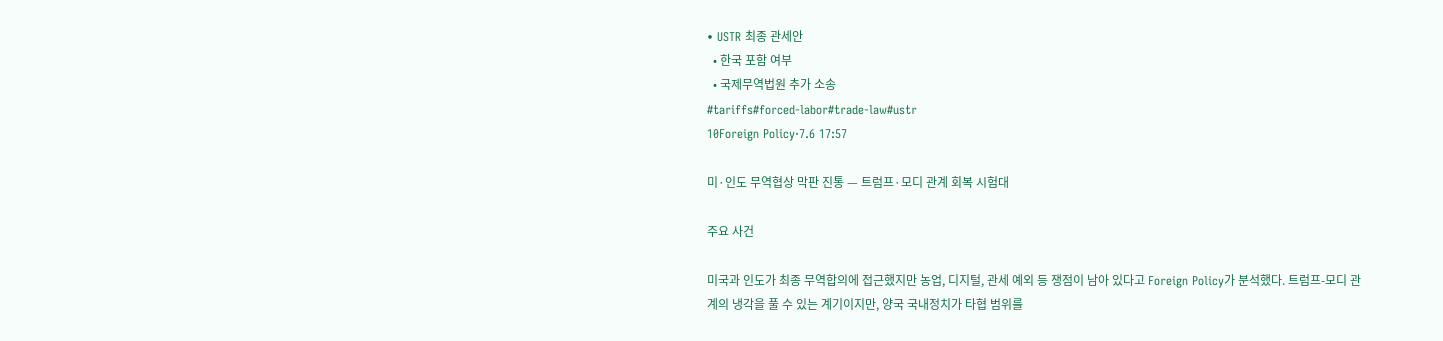• USTR 최종 관세안
  • 한국 포함 여부
  • 국제무역법원 추가 소송
#tariffs#forced-labor#trade-law#ustr
10Foreign Policy·7.6 17:57

미·인도 무역협상 막판 진통 — 트럼프·모디 관계 회복 시험대

주요 사건

미국과 인도가 최종 무역합의에 접근했지만 농업, 디지털, 관세 예외 등 쟁점이 남아 있다고 Foreign Policy가 분석했다. 트럼프-모디 관계의 냉각을 풀 수 있는 계기이지만, 양국 국내정치가 타협 범위를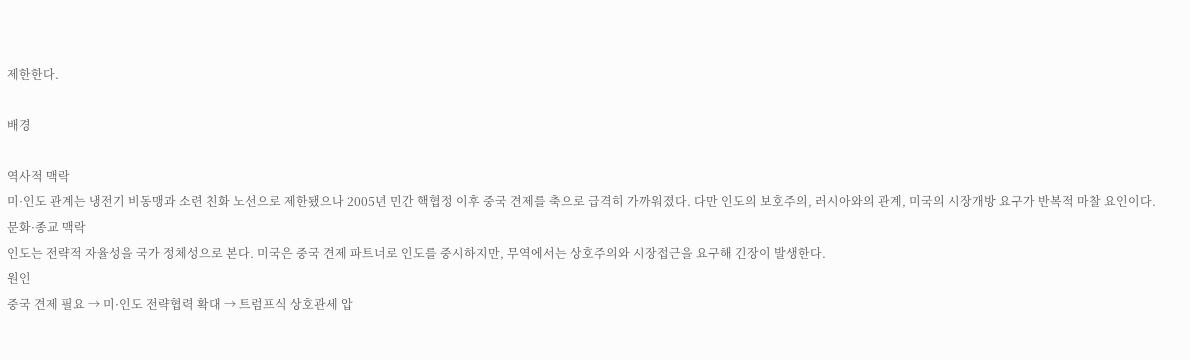제한한다.

배경

역사적 맥락
미·인도 관계는 냉전기 비동맹과 소련 친화 노선으로 제한됐으나 2005년 민간 핵협정 이후 중국 견제를 축으로 급격히 가까워졌다. 다만 인도의 보호주의, 러시아와의 관계, 미국의 시장개방 요구가 반복적 마찰 요인이다.
문화·종교 맥락
인도는 전략적 자율성을 국가 정체성으로 본다. 미국은 중국 견제 파트너로 인도를 중시하지만, 무역에서는 상호주의와 시장접근을 요구해 긴장이 발생한다.
원인
중국 견제 필요 → 미·인도 전략협력 확대 → 트럼프식 상호관세 압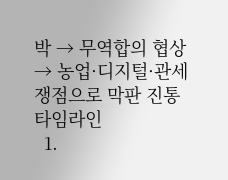박 → 무역합의 협상 → 농업·디지털·관세 쟁점으로 막판 진통
타임라인
  1.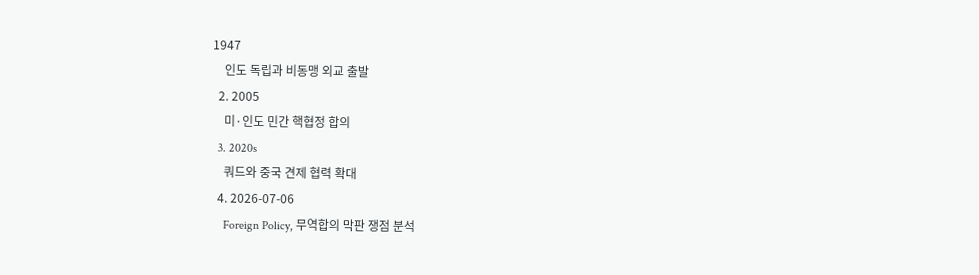1947
    인도 독립과 비동맹 외교 출발
  2. 2005
    미·인도 민간 핵협정 합의
  3. 2020s
    쿼드와 중국 견제 협력 확대
  4. 2026-07-06
    Foreign Policy, 무역합의 막판 쟁점 분석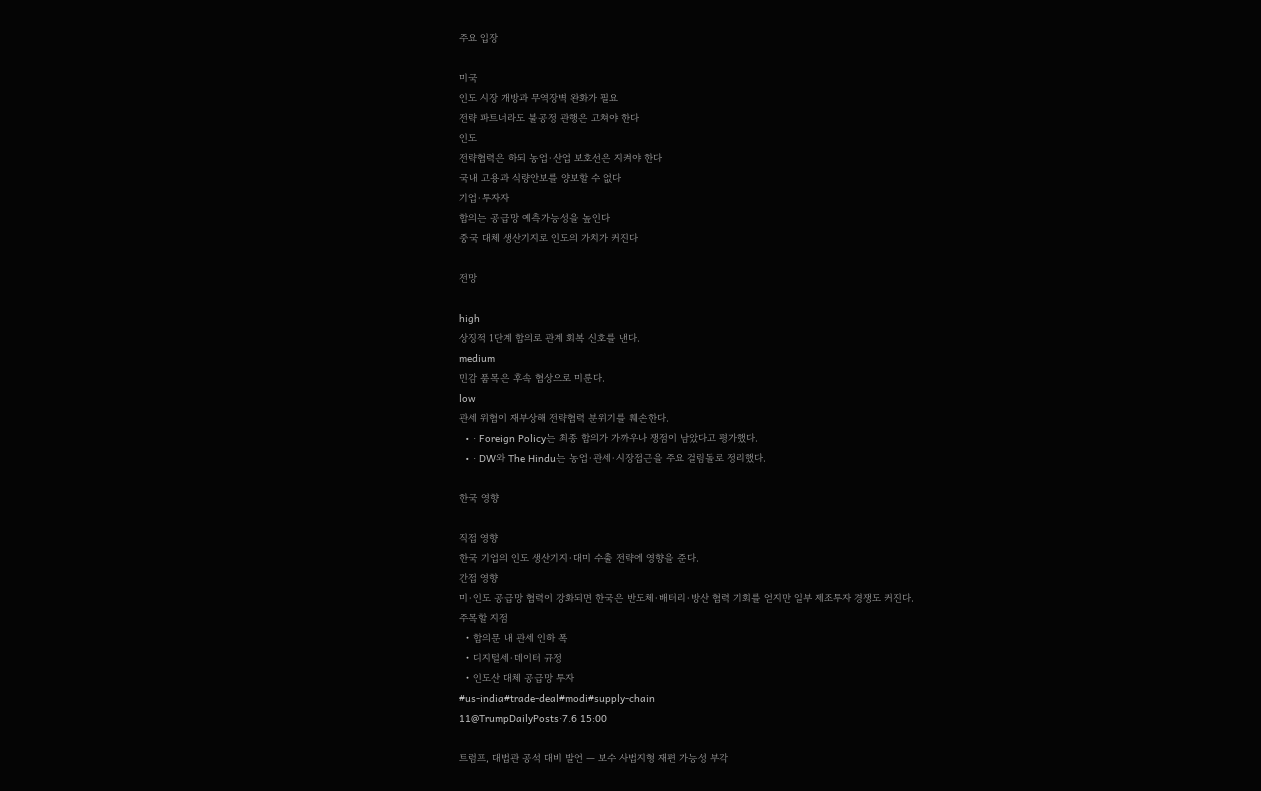주요 입장

미국
인도 시장 개방과 무역장벽 완화가 필요
전략 파트너라도 불공정 관행은 고쳐야 한다
인도
전략협력은 하되 농업·산업 보호선은 지켜야 한다
국내 고용과 식량안보를 양보할 수 없다
기업·투자자
합의는 공급망 예측가능성을 높인다
중국 대체 생산기지로 인도의 가치가 커진다

전망

high
상징적 1단계 합의로 관계 회복 신호를 낸다.
medium
민감 품목은 후속 협상으로 미룬다.
low
관세 위협이 재부상해 전략협력 분위기를 훼손한다.
  • · Foreign Policy는 최종 합의가 가까우나 쟁점이 남았다고 평가했다.
  • · DW와 The Hindu는 농업·관세·시장접근을 주요 걸림돌로 정리했다.

한국 영향

직접 영향
한국 기업의 인도 생산기지·대미 수출 전략에 영향을 준다.
간접 영향
미·인도 공급망 협력이 강화되면 한국은 반도체·배터리·방산 협력 기회를 얻지만 일부 제조투자 경쟁도 커진다.
주목할 지점
  • 합의문 내 관세 인하 폭
  • 디지털세·데이터 규정
  • 인도산 대체 공급망 투자
#us-india#trade-deal#modi#supply-chain
11@TrumpDailyPosts·7.6 15:00

트럼프, 대법관 공석 대비 발언 — 보수 사법지형 재편 가능성 부각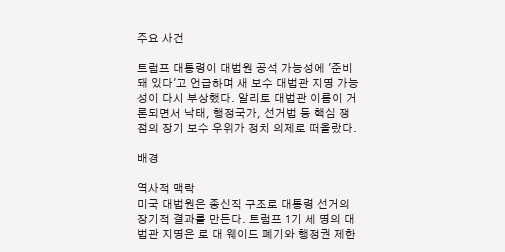주요 사건

트럼프 대통령이 대법원 공석 가능성에 '준비돼 있다'고 언급하며 새 보수 대법관 지명 가능성이 다시 부상했다. 알리토 대법관 이름이 거론되면서 낙태, 행정국가, 선거법 등 핵심 쟁점의 장기 보수 우위가 정치 의제로 떠올랐다.

배경

역사적 맥락
미국 대법원은 종신직 구조로 대통령 선거의 장기적 결과를 만든다. 트럼프 1기 세 명의 대법관 지명은 로 대 웨이드 폐기와 행정권 제한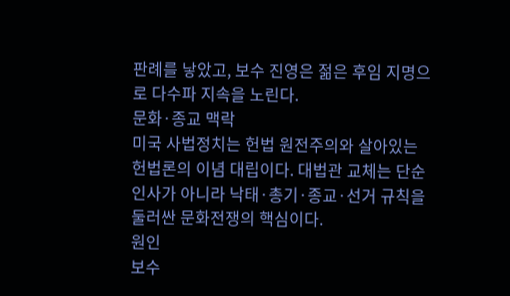판례를 낳았고, 보수 진영은 젊은 후임 지명으로 다수파 지속을 노린다.
문화·종교 맥락
미국 사법정치는 헌법 원전주의와 살아있는 헌법론의 이념 대립이다. 대법관 교체는 단순 인사가 아니라 낙태·총기·종교·선거 규칙을 둘러싼 문화전쟁의 핵심이다.
원인
보수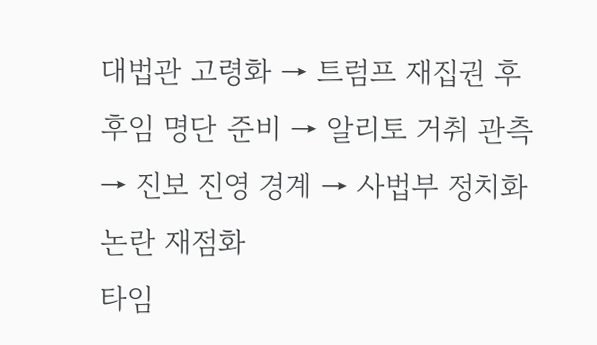대법관 고령화 → 트럼프 재집권 후 후임 명단 준비 → 알리토 거취 관측 → 진보 진영 경계 → 사법부 정치화 논란 재점화
타임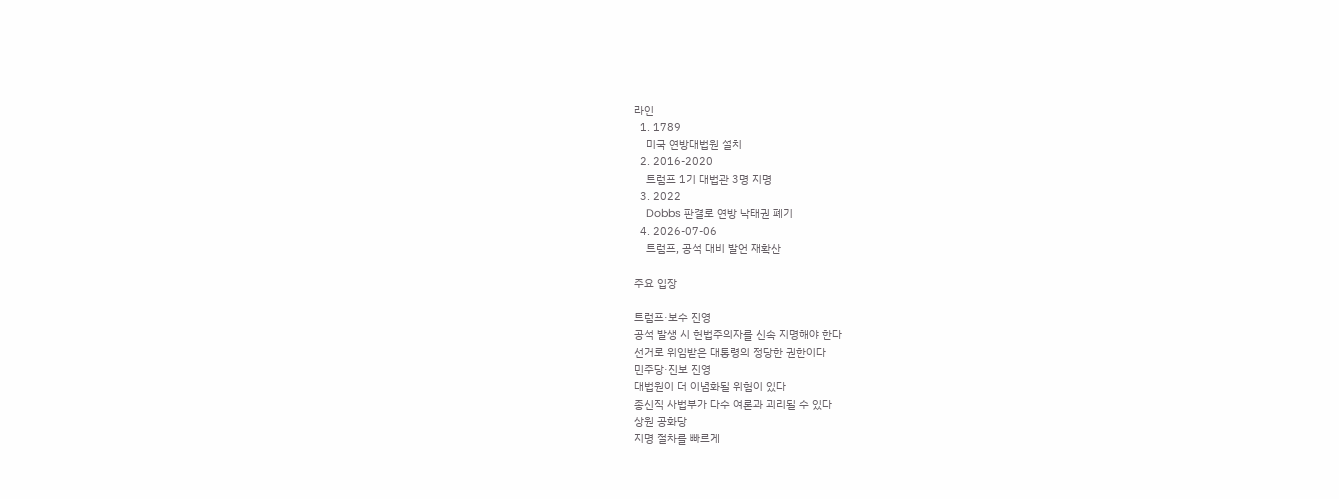라인
  1. 1789
    미국 연방대법원 설치
  2. 2016-2020
    트럼프 1기 대법관 3명 지명
  3. 2022
    Dobbs 판결로 연방 낙태권 폐기
  4. 2026-07-06
    트럼프, 공석 대비 발언 재확산

주요 입장

트럼프·보수 진영
공석 발생 시 헌법주의자를 신속 지명해야 한다
선거로 위임받은 대통령의 정당한 권한이다
민주당·진보 진영
대법원이 더 이념화될 위험이 있다
종신직 사법부가 다수 여론과 괴리될 수 있다
상원 공화당
지명 절차를 빠르게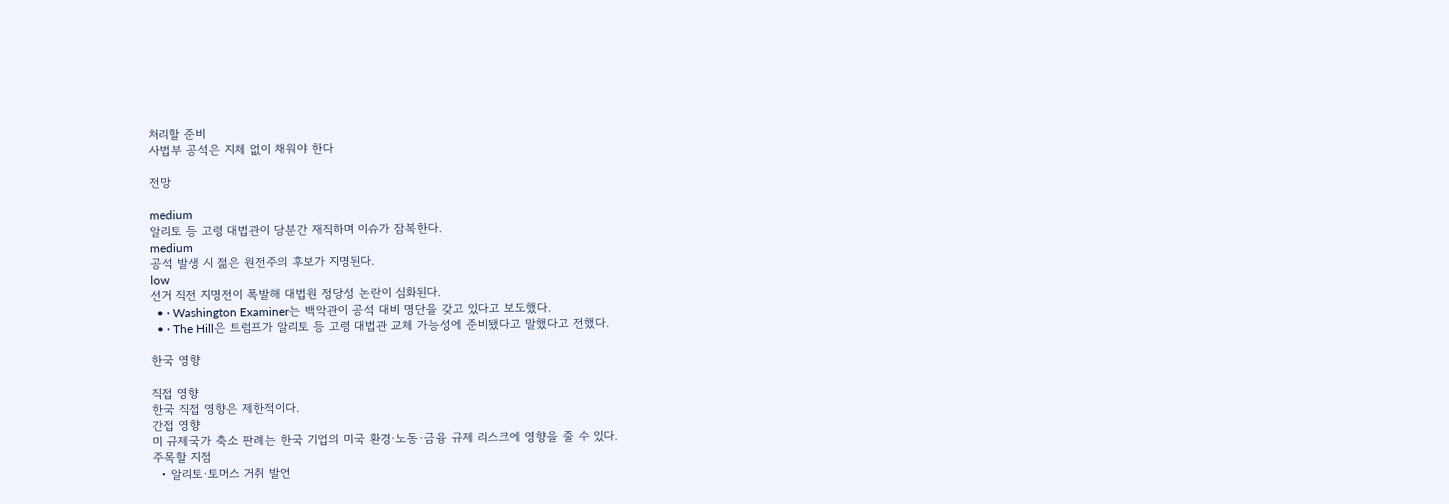처리할 준비
사법부 공석은 지체 없이 채워야 한다

전망

medium
알리토 등 고령 대법관이 당분간 재직하며 이슈가 잠복한다.
medium
공석 발생 시 젊은 원전주의 후보가 지명된다.
low
선거 직전 지명전이 폭발해 대법원 정당성 논란이 심화된다.
  • · Washington Examiner는 백악관이 공석 대비 명단을 갖고 있다고 보도했다.
  • · The Hill은 트럼프가 알리토 등 고령 대법관 교체 가능성에 준비됐다고 말했다고 전했다.

한국 영향

직접 영향
한국 직접 영향은 제한적이다.
간접 영향
미 규제국가 축소 판례는 한국 기업의 미국 환경·노동·금융 규제 리스크에 영향을 줄 수 있다.
주목할 지점
  • 알리토·토머스 거취 발언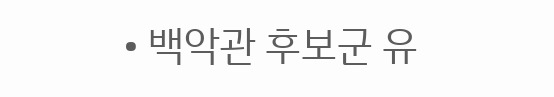• 백악관 후보군 유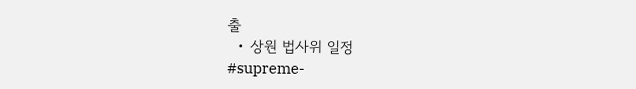출
  • 상원 법사위 일정
#supreme-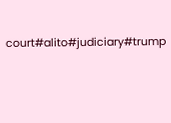court#alito#judiciary#trump